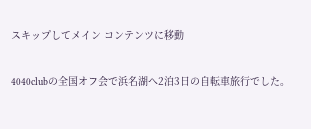スキップしてメイン コンテンツに移動

4040clubの全国オフ会で浜名湖へ2泊3日の自転車旅行でした。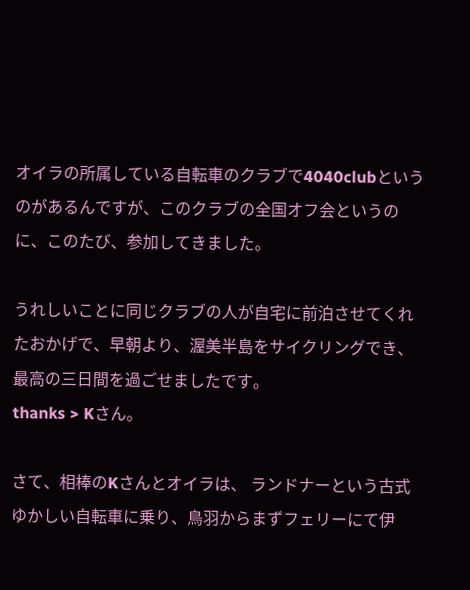オイラの所属している自転車のクラブで4040clubというのがあるんですが、このクラブの全国オフ会というのに、このたび、参加してきました。

うれしいことに同じクラブの人が自宅に前泊させてくれたおかげで、早朝より、渥美半島をサイクリングでき、最高の三日間を過ごせましたです。
thanks > Kさん。

さて、相棒のKさんとオイラは、 ランドナーという古式ゆかしい自転車に乗り、鳥羽からまずフェリーにて伊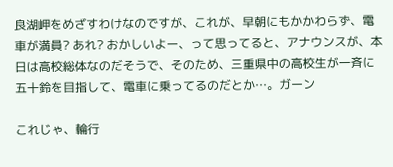良湖岬をめざすわけなのですが、これが、早朝にもかかわらず、電車が満員? あれ? おかしいよー、って思ってると、アナウンスが、本日は高校総体なのだそうで、そのため、三重県中の高校生が一斉に五十鈴を目指して、電車に乗ってるのだとか…。ガーン

これじゃ、輪行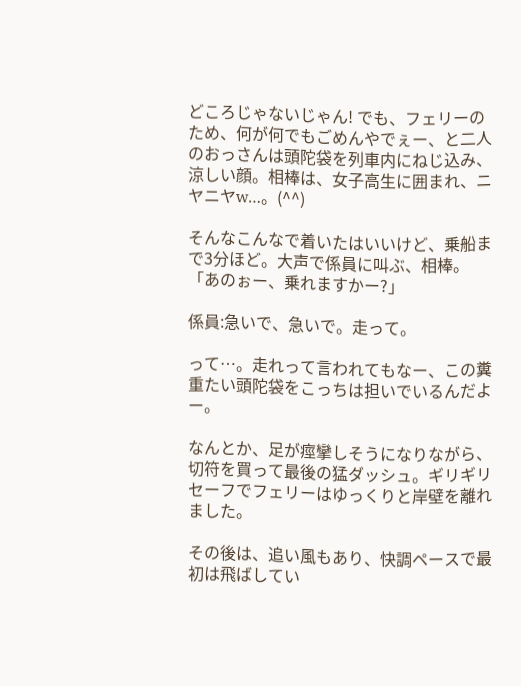どころじゃないじゃん! でも、フェリーのため、何が何でもごめんやでぇー、と二人のおっさんは頭陀袋を列車内にねじ込み、涼しい顔。相棒は、女子高生に囲まれ、ニヤニヤw…。(^^)

そんなこんなで着いたはいいけど、乗船まで3分ほど。大声で係員に叫ぶ、相棒。「あのぉー、乗れますかー?」

係員:急いで、急いで。走って。

って…。走れって言われてもなー、この糞重たい頭陀袋をこっちは担いでいるんだよー。

なんとか、足が痙攣しそうになりながら、切符を買って最後の猛ダッシュ。ギリギリセーフでフェリーはゆっくりと岸壁を離れました。

その後は、追い風もあり、快調ペースで最初は飛ばしてい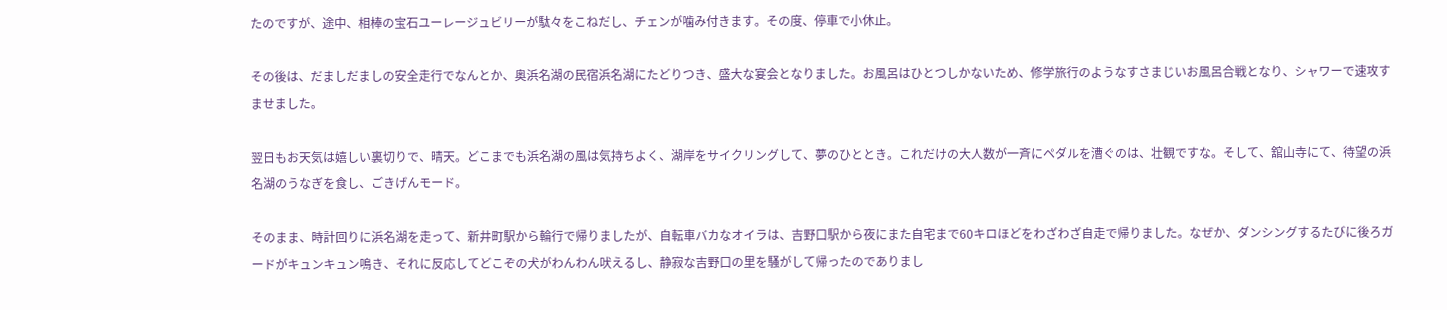たのですが、途中、相棒の宝石ユーレージュビリーが駄々をこねだし、チェンが噛み付きます。その度、停車で小休止。

その後は、だましだましの安全走行でなんとか、奥浜名湖の民宿浜名湖にたどりつき、盛大な宴会となりました。お風呂はひとつしかないため、修学旅行のようなすさまじいお風呂合戦となり、シャワーで速攻すませました。

翌日もお天気は嬉しい裏切りで、晴天。どこまでも浜名湖の風は気持ちよく、湖岸をサイクリングして、夢のひととき。これだけの大人数が一斉にペダルを漕ぐのは、壮観ですな。そして、舘山寺にて、待望の浜名湖のうなぎを食し、ごきげんモード。

そのまま、時計回りに浜名湖を走って、新井町駅から輪行で帰りましたが、自転車バカなオイラは、吉野口駅から夜にまた自宅まで60キロほどをわざわざ自走で帰りました。なぜか、ダンシングするたびに後ろガードがキュンキュン鳴き、それに反応してどこぞの犬がわんわん吠えるし、静寂な吉野口の里を騒がして帰ったのでありまし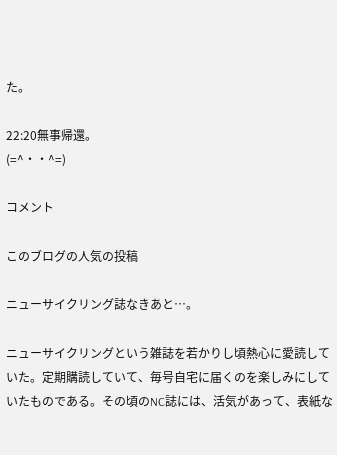た。

22:20無事帰還。
(=^・・^=)

コメント

このブログの人気の投稿

ニューサイクリング誌なきあと…。

ニューサイクリングという雑誌を若かりし頃熱心に愛読していた。定期購読していて、毎号自宅に届くのを楽しみにしていたものである。その頃のNC誌には、活気があって、表紙な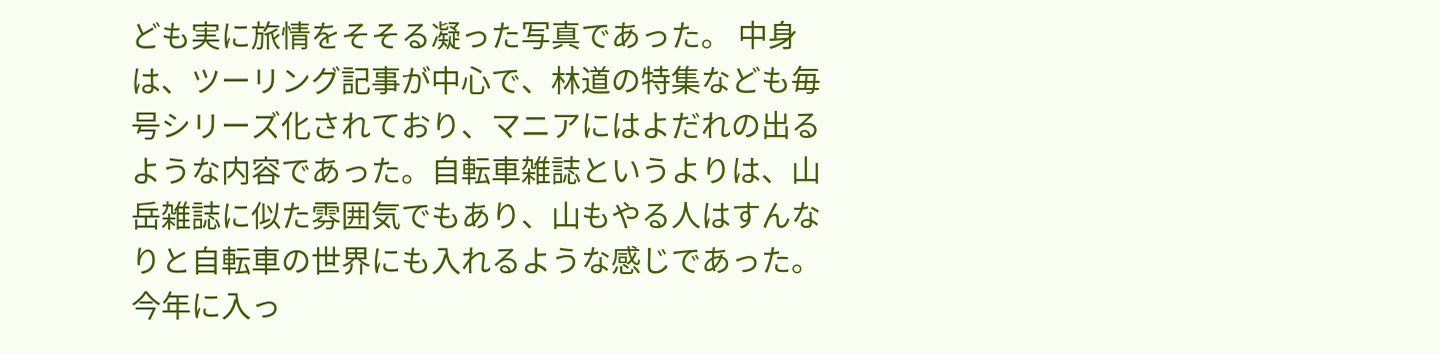ども実に旅情をそそる凝った写真であった。 中身は、ツーリング記事が中心で、林道の特集なども毎号シリーズ化されており、マニアにはよだれの出るような内容であった。自転車雑誌というよりは、山岳雑誌に似た雰囲気でもあり、山もやる人はすんなりと自転車の世界にも入れるような感じであった。 今年に入っ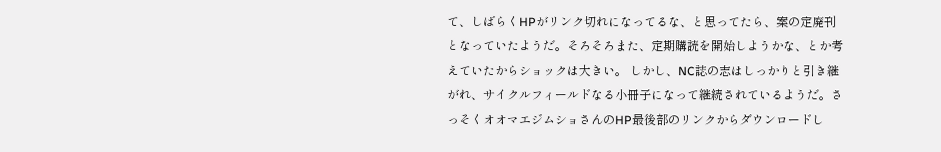て、しばらくHPがリンク切れになってるな、と思ってたら、案の定廃刊となっていたようだ。そろそろまた、定期購読を開始しようかな、とか考えていたからショックは大きい。 しかし、NC誌の志はしっかりと引き継がれ、サイクルフィールドなる小冊子になって継続されているようだ。さっそくオオマエジムショさんのHP最後部のリンクからダウンロードし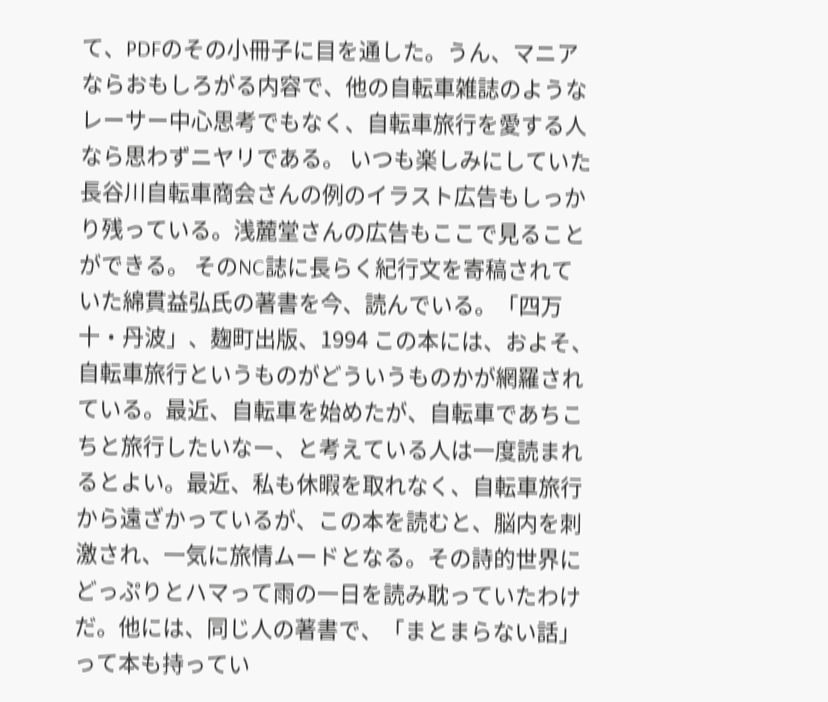て、PDFのその小冊子に目を通した。うん、マニアならおもしろがる内容で、他の自転車雑誌のようなレーサー中心思考でもなく、自転車旅行を愛する人なら思わずニヤリである。 いつも楽しみにしていた長谷川自転車商会さんの例のイラスト広告もしっかり残っている。浅麓堂さんの広告もここで見ることができる。 そのNC誌に長らく紀行文を寄稿されていた綿貫益弘氏の著書を今、読んでいる。「四万十・丹波」、麹町出版、1994 この本には、およそ、自転車旅行というものがどういうものかが網羅されている。最近、自転車を始めたが、自転車であちこちと旅行したいなー、と考えている人は一度読まれるとよい。最近、私も休暇を取れなく、自転車旅行から遠ざかっているが、この本を読むと、脳内を刺激され、一気に旅情ムードとなる。その詩的世界にどっぷりとハマって雨の一日を読み耽っていたわけだ。他には、同じ人の著書で、「まとまらない話」って本も持ってい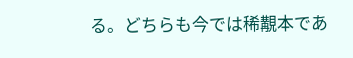る。どちらも今では稀覯本であ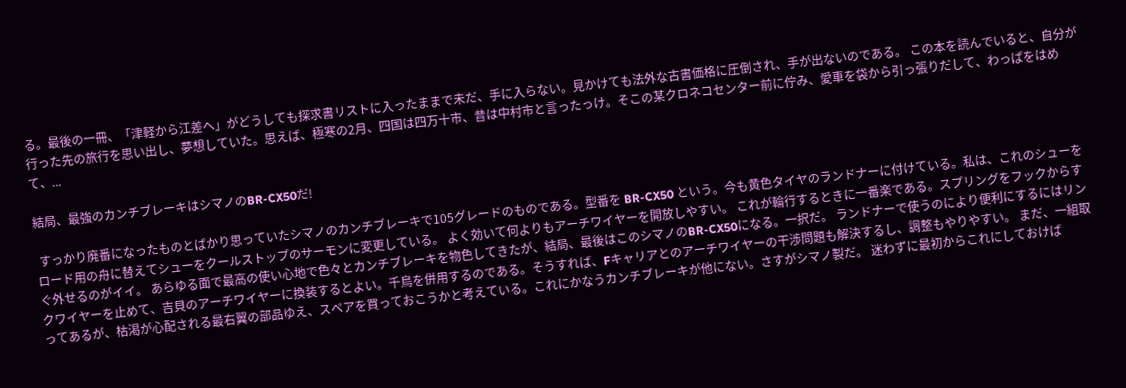る。最後の一冊、「津軽から江差へ」がどうしても探求書リストに入ったままで未だ、手に入らない。見かけても法外な古書価格に圧倒され、手が出ないのである。 この本を読んでいると、自分が行った先の旅行を思い出し、夢想していた。思えば、極寒の2月、四国は四万十市、昔は中村市と言ったっけ。そこの某クロネコセンター前に佇み、愛車を袋から引っ張りだして、わっぱをはめて、...

結局、最強のカンチブレーキはシマノのBR-CX50だ!

 すっかり廃番になったものとばかり思っていたシマノのカンチブレーキで105グレードのものである。型番を BR-CX50 という。今も黄色タイヤのランドナーに付けている。私は、これのシューをロード用の舟に替えてシューをクールストップのサーモンに変更している。 よく効いて何よりもアーチワイヤーを開放しやすい。 これが輪行するときに一番楽である。スプリングをフックからすぐ外せるのがイイ。 あらゆる面で最高の使い心地で色々とカンチブレーキを物色してきたが、結局、最後はこのシマノのBR-CX50になる。一択だ。 ランドナーで使うのにより便利にするにはリンクワイヤーを止めて、吉貝のアーチワイヤーに換装するとよい。千鳥を併用するのである。そうすれば、Fキャリアとのアーチワイヤーの干渉問題も解決するし、調整もやりやすい。 まだ、一組取ってあるが、枯渇が心配される最右翼の部品ゆえ、スペアを買っておこうかと考えている。これにかなうカンチブレーキが他にない。さすがシマノ製だ。 迷わずに最初からこれにしておけば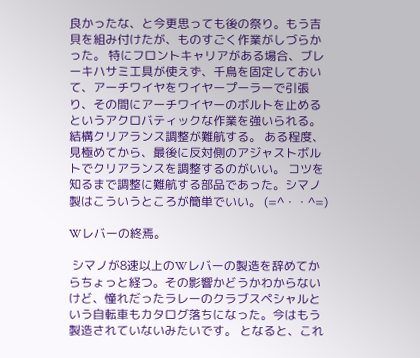良かったな、と今更思っても後の祭り。もう吉貝を組み付けたが、ものすごく作業がしづらかった。 特にフロントキャリアがある場合、ブレーキハサミ工具が使えず、千鳥を固定しておいて、アーチワイヤをワイヤープーラーで引張り、その間にアーチワイヤーのボルトを止めるというアクロバティックな作業を強いられる。結構クリアランス調整が難航する。 ある程度、見極めてから、最後に反対側のアジャストボルトでクリアランスを調整するのがいい。 コツを知るまで調整に難航する部品であった。シマノ製はこういうところが簡単でいい。 (=^・・^=)

Wレバーの終焉。

 シマノが8速以上のWレバーの製造を辞めてからちょっと経つ。その影響かどうかわからないけど、憧れだったラレーのクラブスペシャルという自転車もカタログ落ちになった。今はもう製造されていないみたいです。 となると、これ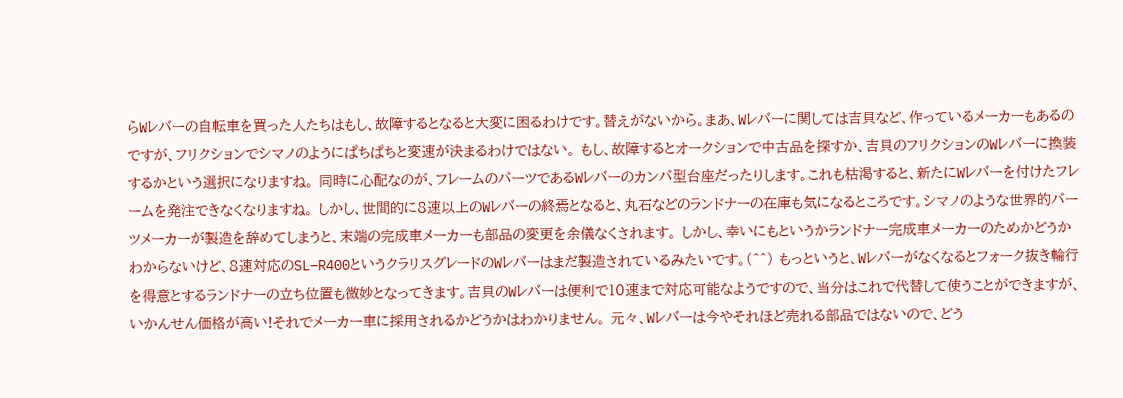らWレバーの自転車を買った人たちはもし、故障するとなると大変に困るわけです。替えがないから。まあ、Wレバーに関しては吉貝など、作っているメーカーもあるのですが、フリクションでシマノのようにぱちぱちと変速が決まるわけではない。 もし、故障するとオークションで中古品を探すか、吉貝のフリクションのWレバーに換装するかという選択になりますね。 同時に心配なのが、フレームのパーツであるWレバーのカンパ型台座だったりします。これも枯渇すると、新たにWレバーを付けたフレームを発注できなくなりますね。 しかし、世間的に8速以上のWレバーの終焉となると、丸石などのランドナーの在庫も気になるところです。シマノのような世界的パーツメーカーが製造を辞めてしまうと、末端の完成車メーカーも部品の変更を余儀なくされます。 しかし、幸いにもというかランドナー完成車メーカーのためかどうかわからないけど、8速対応のSL−R400というクラリスグレードのWレバーはまだ製造されているみたいです。(^^) もっというと、Wレバーがなくなるとフォーク抜き輪行を得意とするランドナーの立ち位置も微妙となってきます。吉貝のWレバーは便利で10速まで対応可能なようですので、当分はこれで代替して使うことができますが、いかんせん価格が高い!それでメーカー車に採用されるかどうかはわかりません。 元々、Wレバーは今やそれほど売れる部品ではないので、どう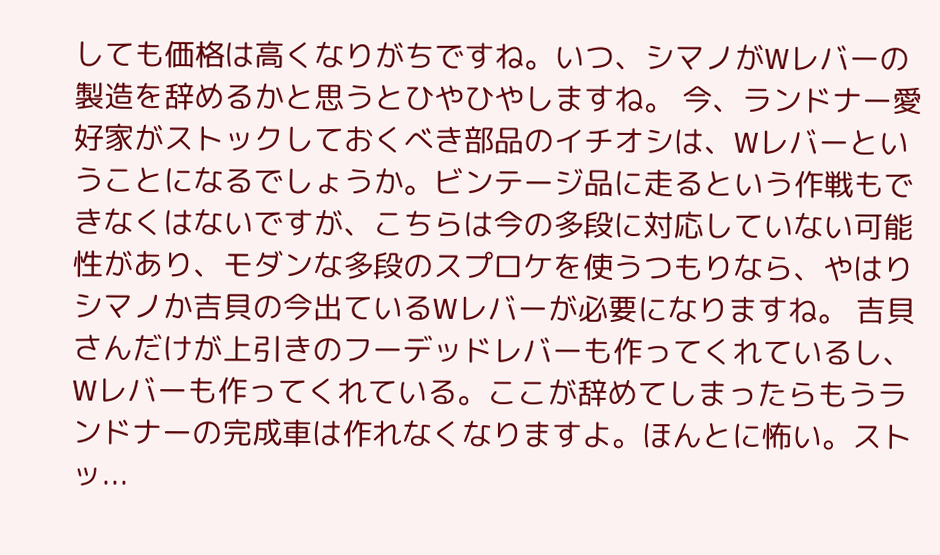しても価格は高くなりがちですね。いつ、シマノがWレバーの製造を辞めるかと思うとひやひやしますね。 今、ランドナー愛好家がストックしておくべき部品のイチオシは、Wレバーということになるでしょうか。ビンテージ品に走るという作戦もできなくはないですが、こちらは今の多段に対応していない可能性があり、モダンな多段のスプロケを使うつもりなら、やはりシマノか吉貝の今出ているWレバーが必要になりますね。 吉貝さんだけが上引きのフーデッドレバーも作ってくれているし、Wレバーも作ってくれている。ここが辞めてしまったらもうランドナーの完成車は作れなくなりますよ。ほんとに怖い。ストッ...